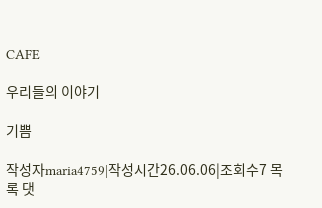CAFE

우리들의 이야기

기쁨

작성자maria4759|작성시간26.06.06|조회수7 목록 댓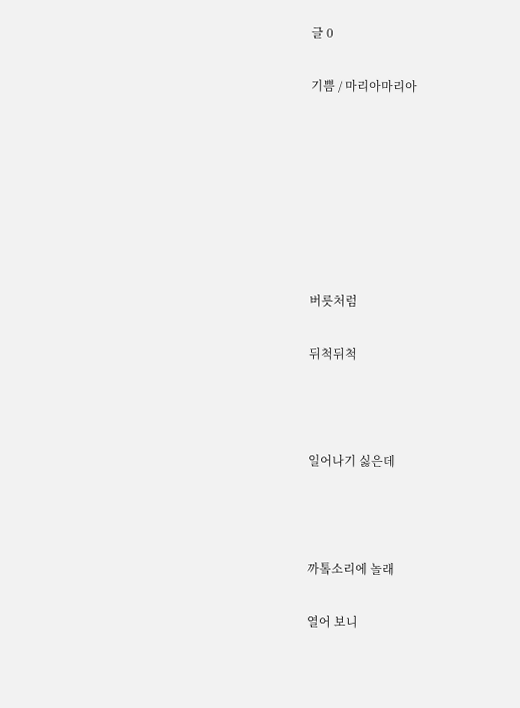글 0

기쁨 / 마리아마리아







버릇처럼

뒤척뒤척



일어나기 싫은데



까톸소리에 놀래

열어 보니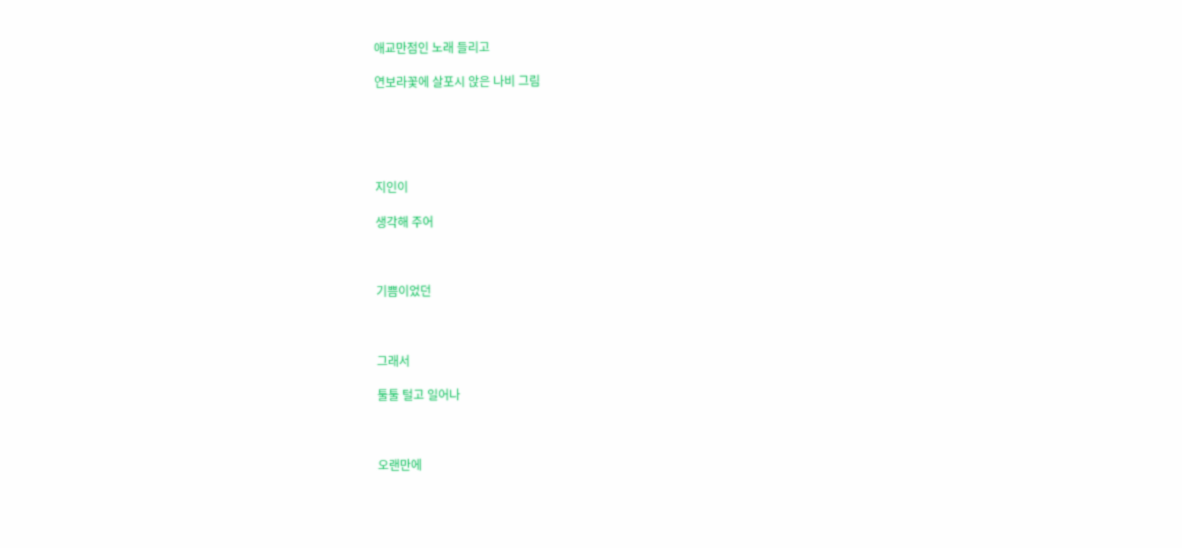애교만점인 노래 들리고

연보라꽃에 살포시 앉은 나비 그림





지인이

생각해 주어



기쁨이었던



그래서

툴툴 털고 일어나



오랜만에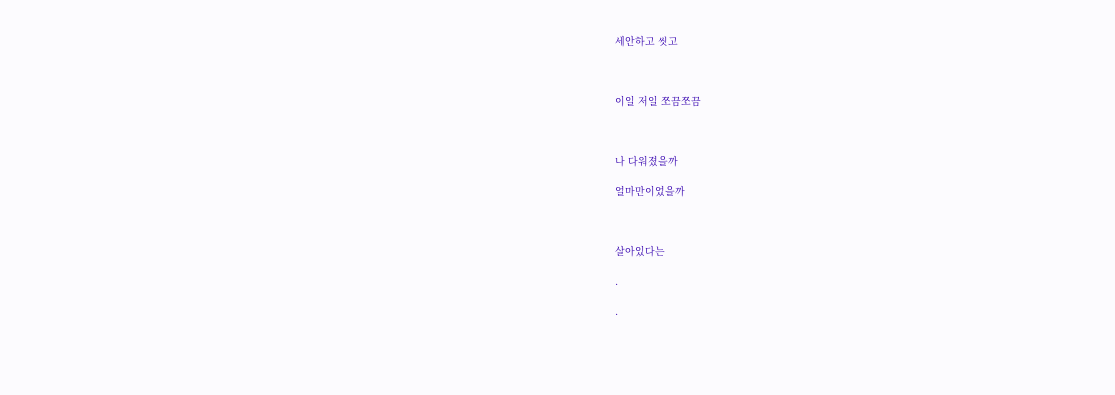세안하고 씻고



이일 저일 쪼끔쪼끔



나 다워졌을까

얼마만이었을까



살아있다는

.

.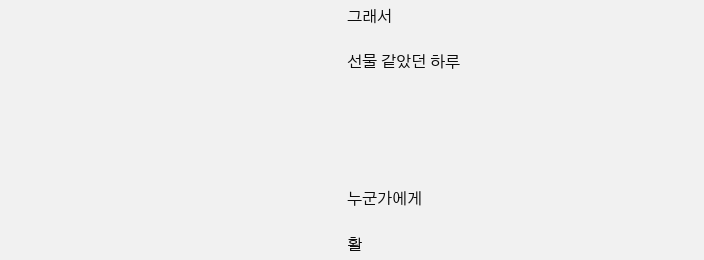그래서

선물 같았던 하루





누군가에게

활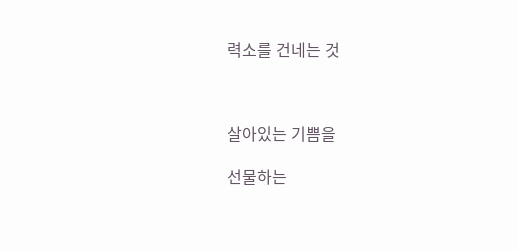력소를 건네는 것



살아있는 기쁨을

선물하는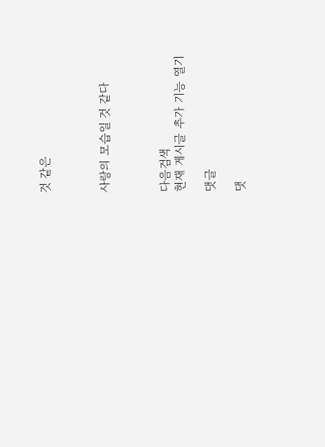것 같은



사랑의 모습일 것 같다



다음검색
현재 게시글 추가 기능 열기

댓글

댓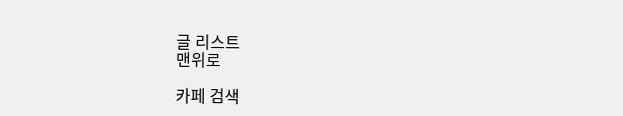글 리스트
맨위로

카페 검색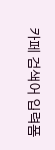카페 검색어 입력폼